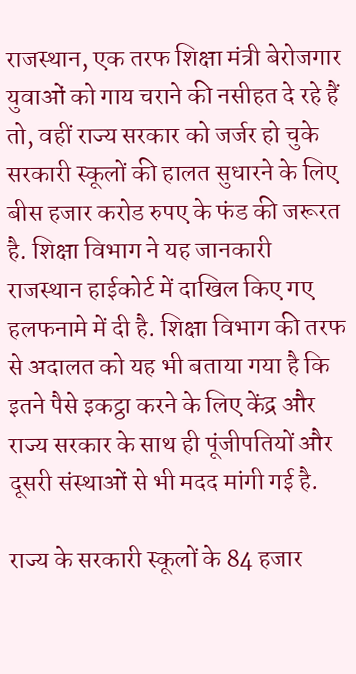राजस्थान, एक तरफ शिक्षा मंत्री बेरोजगार युवाओं को गाय चराने की नसीहत दे रहे हैं तो, वहीं राज्य सरकार को जर्जर हो चुके सरकारी स्कूलों की हालत सुधारने के लिए बीस हजार करोड रुपए के फंड की जरूरत है. शिक्षा विभाग ने यह जानकारी राजस्थान हाईकोर्ट में दाखिल किए गए हलफनामे में दी है. शिक्षा विभाग की तरफ से अदालत को यह भी बताया गया है कि इतने पैसे इकट्ठा करने के लिए केंद्र और राज्य सरकार के साथ ही पूंजीपतियों और दूसरी संस्थाओं से भी मदद मांगी गई है.

राज्य के सरकारी स्कूलों के 84 हजार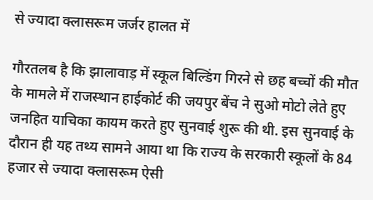से ज्यादा क्लासरूम जर्जर हालत में

गौरतलब है कि झालावाड़ में स्कूल बिल्डिंग गिरने से छह बच्चों की मौत के मामले में राजस्थान हाईकोर्ट की जयपुर बेंच ने सुओ मोटो लेते हुए जनहित याचिका कायम करते हुए सुनवाई शुरू की थी. इस सुनवाई के दौरान ही यह तथ्य सामने आया था कि राज्य के सरकारी स्कूलों के 84 हजार से ज्यादा क्लासरूम ऐसी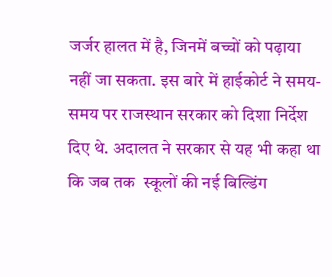जर्जर हालत में है, जिनमें बच्चों को पढ़ाया नहीं जा सकता. इस बारे में हाईकोर्ट ने समय-समय पर राजस्थान सरकार को दिशा निर्देश दिए थे. अदालत ने सरकार से यह भी कहा था कि जब तक  स्कूलों की नई बिल्डिंग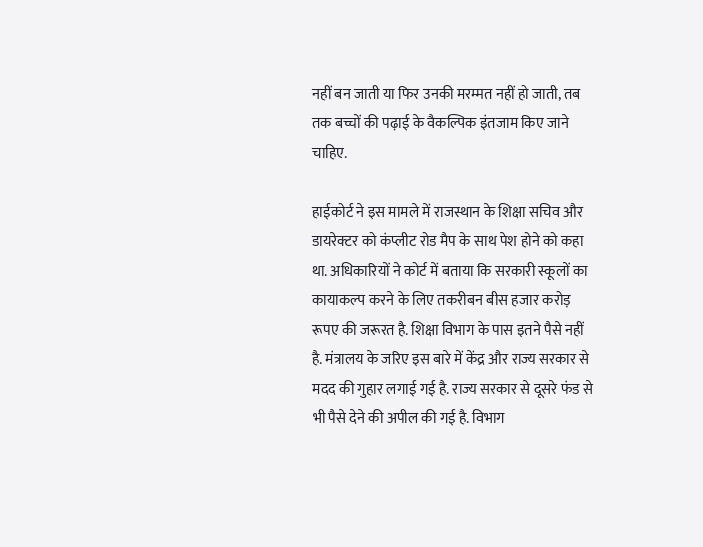नहीं बन जाती या फिर उनकी मरम्मत नहीं हो जाती, तब तक बच्चों की पढ़ाई के वैकल्पिक इंतजाम किए जाने चाहिए.

हाईकोर्ट ने इस मामले में राजस्थान के शिक्षा सचिव और डायरेक्टर को कंप्लीट रोड मैप के साथ पेश होने को कहा था. अधिकारियों ने कोर्ट में बताया कि सरकारी स्कूलों का कायाकल्प करने के लिए तकरीबन बीस हजार करोड़ रूपए की जरूरत है. शिक्षा विभाग के पास इतने पैसे नहीं है. मंत्रालय के जरिए इस बारे में केंद्र और राज्य सरकार से मदद की गुहार लगाई गई है. राज्य सरकार से दूसरे फंड से भी पैसे देने की अपील की गई है. विभाग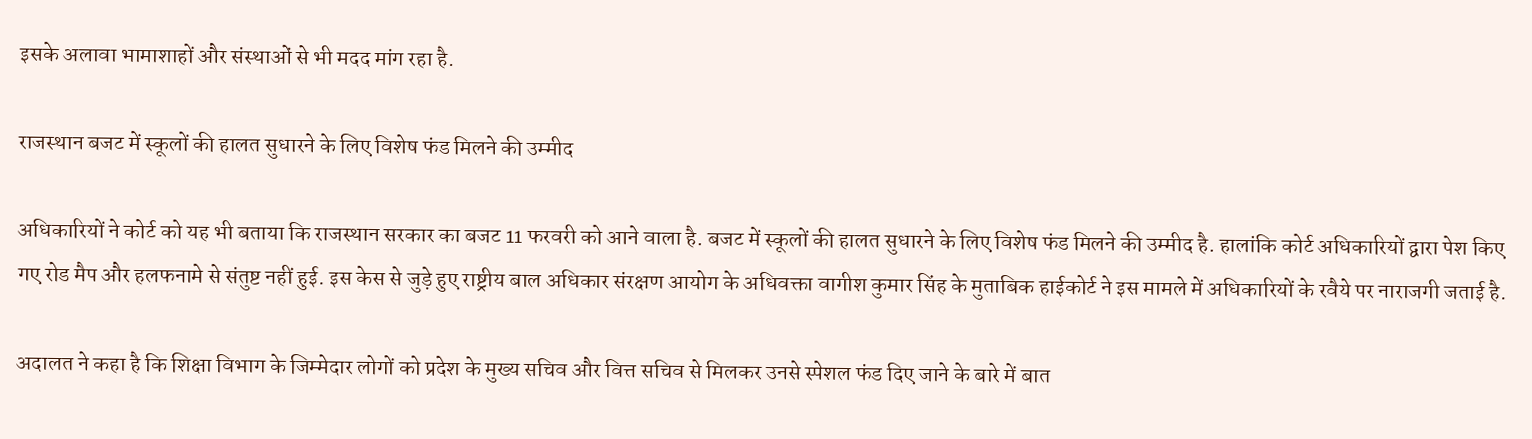इसके अलावा भामाशाहों और संस्थाओं से भी मदद मांग रहा है.

राजस्थान बजट में स्कूलों की हालत सुधारने के लिए विशेष फंड मिलने की उम्मीद

अधिकारियों ने कोर्ट को यह भी बताया कि राजस्थान सरकार का बजट 11 फरवरी को आने वाला है. बजट में स्कूलों की हालत सुधारने के लिए विशेष फंड मिलने की उम्मीद है. हालांकि कोर्ट अधिकारियों द्वारा पेश किए गए रोड मैप और हलफनामे से संतुष्ट नहीं हुई. इस केस से जुड़े हुए राष्ट्रीय बाल अधिकार संरक्षण आयोग के अधिवक्ता वागीश कुमार सिंह के मुताबिक हाईकोर्ट ने इस मामले में अधिकारियों के रवैये पर नाराजगी जताई है.

अदालत ने कहा है कि शिक्षा विभाग के जिम्मेदार लोगों को प्रदेश के मुख्य सचिव और वित्त सचिव से मिलकर उनसे स्पेशल फंड दिए जाने के बारे में बात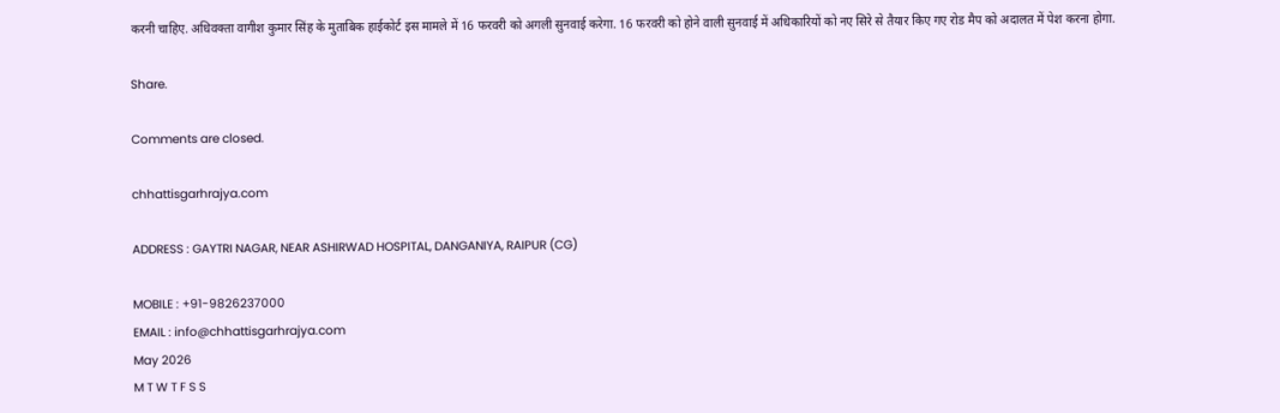करनी चाहिए. अधिवक्ता वागीश कुमार सिंह के मुताबिक हाईकोर्ट इस मामले में 16 फरवरी को अगली सुनवाई करेगा. 16 फरवरी को होने वाली सुनवाई में अधिकारियों को नए सिरे से तैयार किए गए रोड मैप को अदालत में पेश करना होगा.

Share.

Comments are closed.

chhattisgarhrajya.com

ADDRESS : GAYTRI NAGAR, NEAR ASHIRWAD HOSPITAL, DANGANIYA, RAIPUR (CG)

MOBILE : +91-9826237000
EMAIL : info@chhattisgarhrajya.com
May 2026
M T W T F S S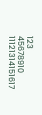123
45678910
11121314151617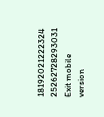18192021222324
25262728293031
Exit mobile version